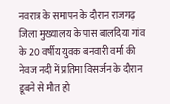नवरात्र के समापन के दौरान राजगढ़ जिला मुख्यालय के पास बालदिया गांव के 20 वर्षीय युवक बनवारी वर्मा की नेवज नदी में प्रतिमा विसर्जन के दौरान डूबने से मौत हो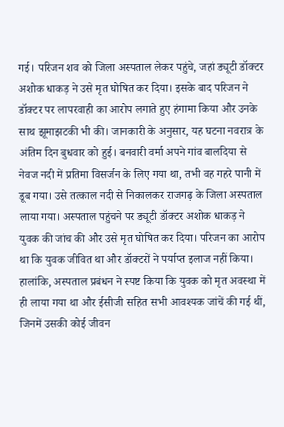गई। परिजन शव को जिला अस्पताल लेकर पहुंचे, जहां ड्यूटी डॉक्टर अशोक धाकड़ ने उसे मृत घोषित कर दिया। इसके बाद परिजन ने डॉक्टर पर लापरवाही का आरोप लगाते हुए हंगामा किया और उनके साथ झूमाझटकी भी की। जानकारी के अनुसार, यह घटना नवरात्र के अंतिम दिन बुधवार को हुई। बनवारी वर्मा अपने गांव बालदिया से नेवज नदी में प्रतिमा विसर्जन के लिए गया था, तभी वह गहरे पानी में डूब गया। उसे तत्काल नदी से निकालकर राजगढ़ के जिला अस्पताल लाया गया। अस्पताल पहुंचने पर ड्यूटी डॉक्टर अशोक धाकड़ ने युवक की जांच की और उसे मृत घोषित कर दिया। परिजन का आरोप था कि युवक जीवित था और डॉक्टरों ने पर्याप्त इलाज नहीं किया। हालांकि, अस्पताल प्रबंधन ने स्पष्ट किया कि युवक को मृत अवस्था में ही लाया गया था और ईसीजी सहित सभी आवश्यक जांचें की गई थीं, जिनमें उसकी कोई जीवन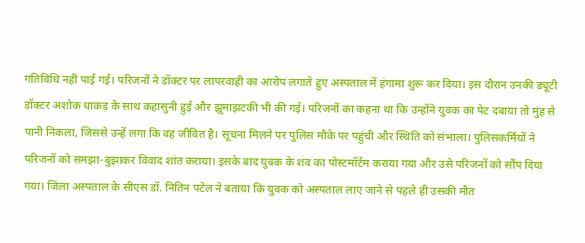गतिविधि नहीं पाई गई। परिजनों ने डॉक्टर पर लापरवाही का आरोप लगाते हुए अस्पताल में हंगामा शुरू कर दिया। इस दौरान उनकी ड्यूटी डॉक्टर अशोक धाकड़ के साथ कहासुनी हुई और झूमाझटकी भी की गई। परिजनों का कहना था कि उन्होंने युवक का पेट दबाया तो मुंह से पानी निकला, जिससे उन्हें लगा कि वह जीवित है। सूचना मिलने पर पुलिस मौके पर पहुंची और स्थिति को संभाला। पुलिसकर्मियों ने परिजनों को समझा-बुझाकर विवाद शांत कराया। इसके बाद युवक के शव का पोस्टमॉर्टम कराया गया और उसे परिजनों को सौंप दिया गया। जिला अस्पताल के सीएस डॉ. नितिन पटेल ने बताया कि युवक को अस्पताल लाए जाने से पहले ही उसकी मौत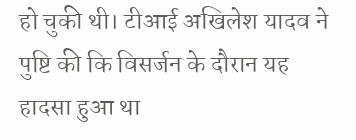हो चुकी थी। टीआई अखिलेश यादव ने पुष्टि की कि विसर्जन के दौरान यह हादसा हुआ था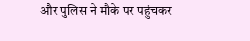और पुलिस ने मौके पर पहुंचकर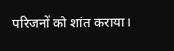परिजनों को शांत कराया।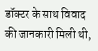डॉक्टर के साथ विवाद की जानकारी मिली थी,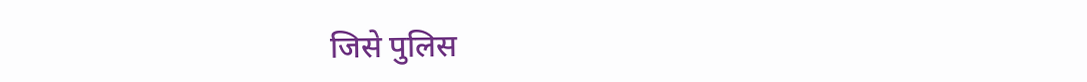जिसे पुलिस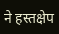ने हस्तक्षेप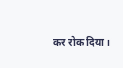कर रोक दिया।